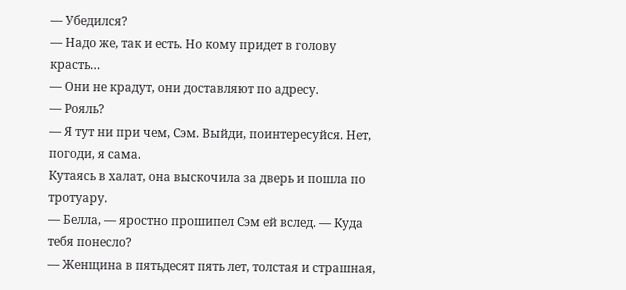— Убедился?
— Надо же, так и есть. Но кому придет в голову красть…
— Они не крадут, они доставляют по адресу.
— Рояль?
— Я тут ни при чем, Сэм. Выйди, поинтересуйся. Нет, погоди, я сама.
Кутаясь в халат, она выскочила за дверь и пошла по тротуару.
— Белла, — яростно прошипел Сэм ей вслед. — Куда тебя понесло?
— Женщина в пятьдесят пять лет, толстая и страшная,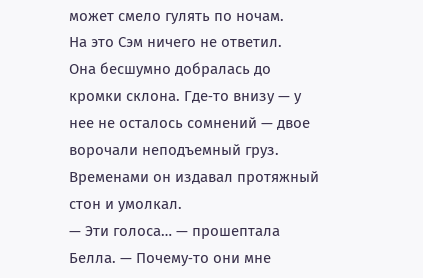может смело гулять по ночам.
На это Сэм ничего не ответил.
Она бесшумно добралась до кромки склона. Где‑то внизу — у нее не осталось сомнений — двое ворочали неподъемный груз. Временами он издавал протяжный стон и умолкал.
— Эти голоса… — прошептала Белла. — Почему‑то они мне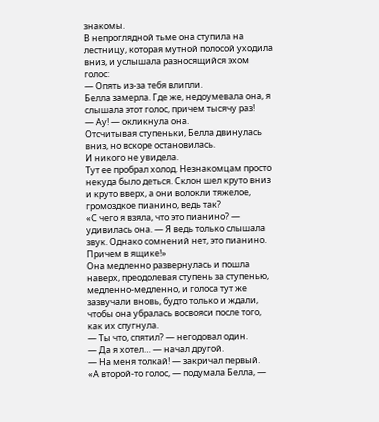знакомы.
В непроглядной тьме она ступила на лестницу, которая мутной полосой уходила вниз, и услышала разносящийся эхом голос:
— Опять из‑за тебя влипли.
Белла замерла. Где же, недоумевала она, я слышала этот голос, причем тысячу раз!
— Ау! — окликнула она.
Отсчитывая ступеньки, Белла двинулась вниз, но вскоре остановилась.
И никого не увидела.
Тут ее пробрал холод. Незнакомцам просто некуда было деться. Склон шел круто вниз и круто вверх, а они волокли тяжелое, громоздкое пианино, ведь так?
«С чего я взяла, что это пианино? — удивилась она. — Я ведь только слышала звук. Однако сомнений нет, это пианино. Причем в ящике!»
Она медленно развернулась и пошла наверх, преодолевая ступень за ступенью, медленно‑медленно, и голоса тут же зазвучали вновь, будто только и ждали, чтобы она убралась восвояси после того, как их спугнула.
— Ты что, спятил? — негодовал один.
— Да я хотел… — начал другой.
— На меня толкай! — закричал первый.
«А второй‑то голос, — подумала Белла, —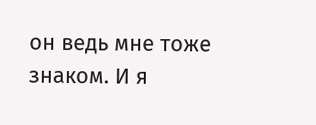он ведь мне тоже знаком. И я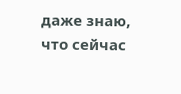даже знаю, что сейчас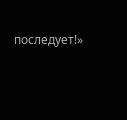последует!»